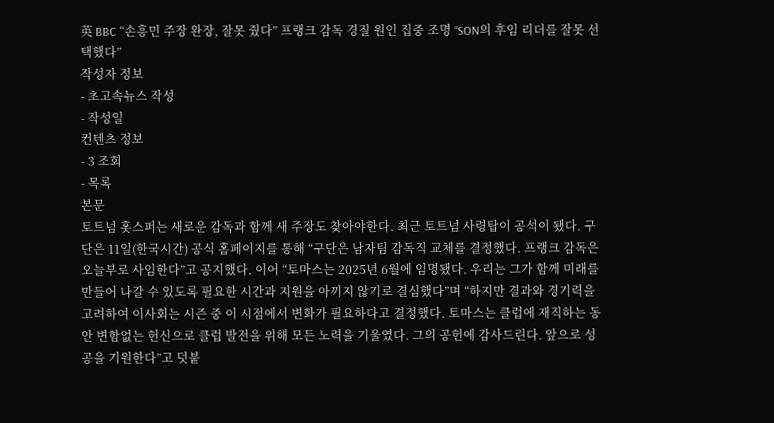英 BBC “손흥민 주장 완장, 잘못 줬다” 프랭크 감독 경질 원인 집중 조명 “SON의 후임 리더를 잘못 선택했다”
작성자 정보
- 초고속뉴스 작성
- 작성일
컨텐츠 정보
- 3 조회
- 목록
본문
토트넘 홋스퍼는 새로운 감독과 함께 새 주장도 찾아야한다. 최근 토트넘 사령탑이 공석이 됐다. 구단은 11일(한국시간) 공식 홈페이지를 통해 “구단은 남자팀 감독직 교체를 결정했다. 프랭크 감독은 오늘부로 사임한다”고 공지했다. 이어 “토마스는 2025년 6월에 임명됐다. 우리는 그가 함께 미래를 만들어 나갈 수 있도록 필요한 시간과 지원을 아끼지 않기로 결심했다”며 “하지만 결과와 경기력을 고려하여 이사회는 시즌 중 이 시점에서 변화가 필요하다고 결정했다. 토마스는 클럽에 재직하는 동안 변함없는 헌신으로 클럽 발전을 위해 모든 노력을 기울였다. 그의 공헌에 감사드린다. 앞으로 성공을 기원한다”고 덧붙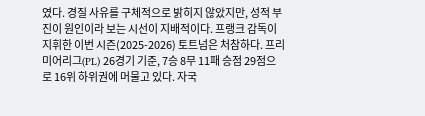였다. 경질 사유를 구체적으로 밝히지 않았지만, 성적 부진이 원인이라 보는 시선이 지배적이다. 프랭크 감독이 지휘한 이번 시즌(2025-2026) 토트넘은 처참하다. 프리미어리그(PL) 26경기 기준, 7승 8무 11패 승점 29점으로 16위 하위권에 머물고 있다. 자국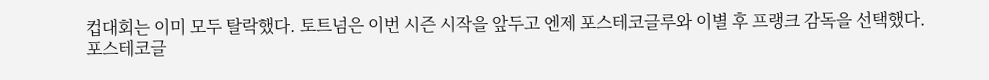컵대회는 이미 모두 탈락했다. 토트넘은 이번 시즌 시작을 앞두고 엔제 포스테코글루와 이별 후 프랭크 감독을 선택했다. 포스테코글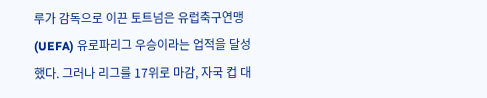루가 감독으로 이끈 토트넘은 유럽축구연맹(UEFA) 유로파리그 우승이라는 업적을 달성했다. 그러나 리그를 17위로 마감, 자국 컵 대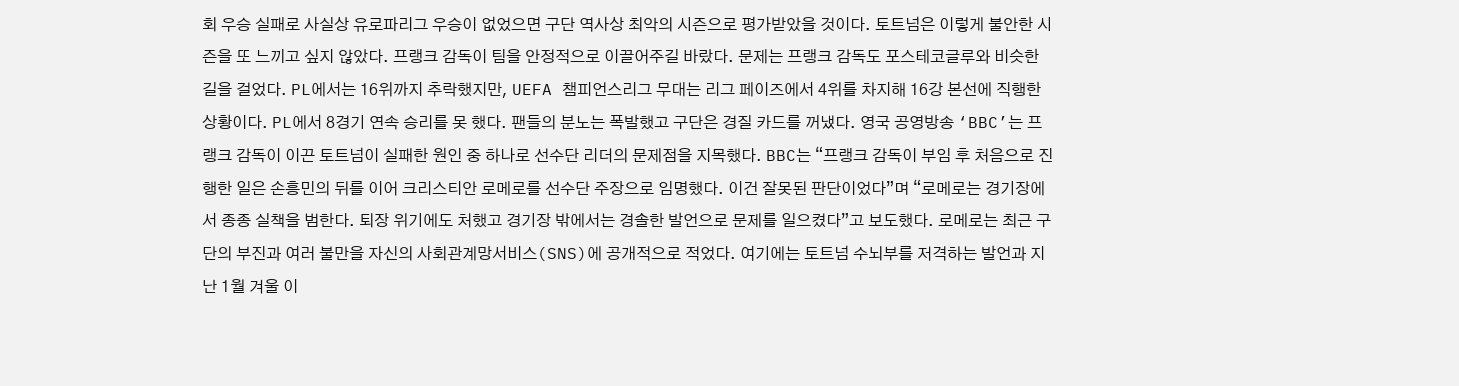회 우승 실패로 사실상 유로파리그 우승이 없었으면 구단 역사상 최악의 시즌으로 평가받았을 것이다. 토트넘은 이렇게 불안한 시즌을 또 느끼고 싶지 않았다. 프랭크 감독이 팀을 안정적으로 이끌어주길 바랐다. 문제는 프랭크 감독도 포스테코글루와 비슷한 길을 걸었다. PL에서는 16위까지 추락했지만, UEFA 챔피언스리그 무대는 리그 페이즈에서 4위를 차지해 16강 본선에 직행한 상황이다. PL에서 8경기 연속 승리를 못 했다. 팬들의 분노는 폭발했고 구단은 경질 카드를 꺼냈다. 영국 공영방송 ‘BBC’는 프랭크 감독이 이끈 토트넘이 실패한 원인 중 하나로 선수단 리더의 문제점을 지목했다. BBC는 “프랭크 감독이 부임 후 처음으로 진행한 일은 손흥민의 뒤를 이어 크리스티안 로메로를 선수단 주장으로 임명했다. 이건 잘못된 판단이었다”며 “로메로는 경기장에서 종종 실책을 범한다. 퇴장 위기에도 처했고 경기장 밖에서는 경솔한 발언으로 문제를 일으켰다”고 보도했다. 로메로는 최근 구단의 부진과 여러 불만을 자신의 사회관계망서비스(SNS)에 공개적으로 적었다. 여기에는 토트넘 수뇌부를 저격하는 발언과 지난 1월 겨울 이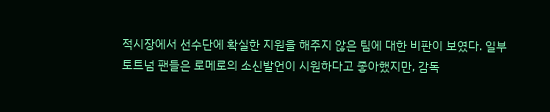적시장에서 선수단에 확실한 지원을 해주지 않은 팀에 대한 비판이 보였다. 일부 토트넘 팬들은 로메로의 소신발언이 시원하다고 좋아했지만, 감독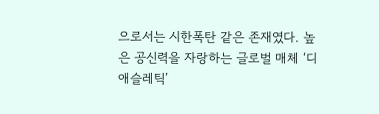으로서는 시한폭탄 같은 존재였다. 높은 공신력을 자랑하는 글로벌 매체 ‘디 애슬레틱’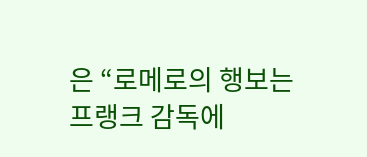은 “로메로의 행보는 프랭크 감독에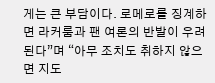게는 큰 부담이다. 로메로를 징계하면 라커룸과 팬 여론의 반발이 우려된다”며 “아무 조치도 취하지 않으면 지도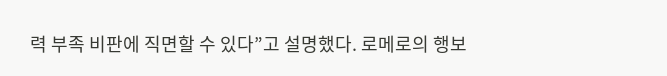력 부족 비판에 직면할 수 있다”고 설명했다. 로메로의 행보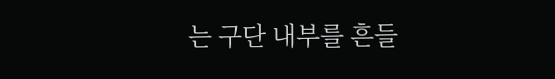는 구단 내부를 흔들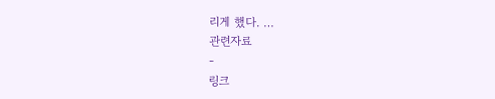리게 했다. …
관련자료
-
링크